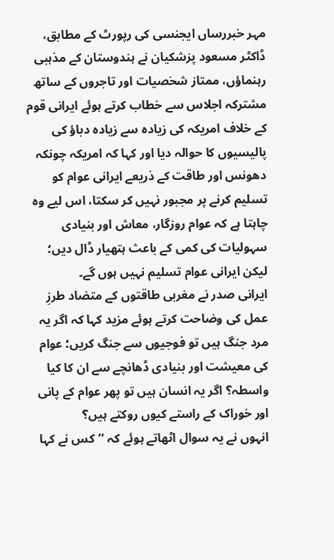مہر خبررساں ایجنسی کی رپورٹ کے مطابق، ڈاکٹر مسعود پزشکیان نے ہندوستان کے مذہبی رہنماؤں، ممتاز شخصیات اور تاجروں کے ساتھ مشترکہ اجلاس سے خطاب کرتے ہوئے ایرانی قوم کے خلاف امریکہ کی زیادہ سے زیادہ دباؤ کی پالیسیوں کا حوالہ دیا اور کہا کہ امریکہ چونکہ دھونس اور طاقت کے ذریعے ایرانی عوام کو تسلیم کرنے پر مجبور نہیں کر سکتا، اس لیے وہ چاہتا ہے کہ عوام روزگار، معاش اور بنیادی سہولیات کی کمی کے باعث ہتھیار ڈال دیں؛ لیکن ایرانی عوام تسلیم نہیں ہوں گے۔
ایرانی صدر نے مغربی طاقتوں کے متضاد طرزِ عمل کی وضاحت کرتے ہوئے مزید کہا کہ اگر یہ مرد جنگ ہیں تو فوجیوں سے جنگ کریں؛ عوام کی معیشت اور بنیادی ڈھانچے سے ان کا کیا واسطہ؟ اگر یہ انسان ہیں تو پھر عوام کے پانی اور خوراک کے راستے کیوں روکتے ہیں؟
انہوں نے یہ سوال اٹھاتے ہوئے کہ ’’کس نے کہا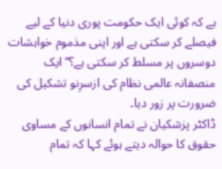ہے کہ کوئی ایک حکومت پوری دنیا کے لیے فیصلے کر سکتی ہے اور اپنی مذموم خواہشات دوسروں پر مسلط کر سکتی ہے؟“ ایک منصفانہ عالمی نظام کی ازسرِنو تشکیل کی ضرورت پر زور دیا۔
ڈاکٹر پزشکیان نے تمام انسانوں کے مساوی حقوق کا حوالہ دیتے ہوئے کہا کہ تمام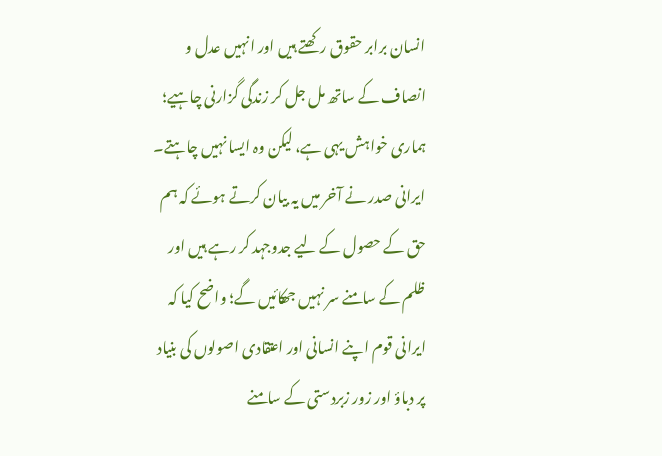انسان برابر حقوق رکھتے ہیں اور انہیں عدل و انصاف کے ساتھ مل جل کر زندگی گزارنی چاہیے؛ ہماری خواہش یہی ہے، لیکن وہ ایسا نہیں چاہتے۔
ایرانی صدر نے آخر میں یہ بیان کرتے ہوئے کہ ہم حق کے حصول کے لیے جدوجہد کر رہے ہیں اور ظلم کے سامنے سر نہیں جھکائیں گے؛ واضح کیا کہ ایرانی قوم اپنے انسانی اور اعتقادی اصولوں کی بنیاد پر دباؤ اور زور زبردستی کے سامنے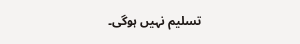تسلیم نہیں ہوگی۔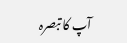آپ کا تبصرہ